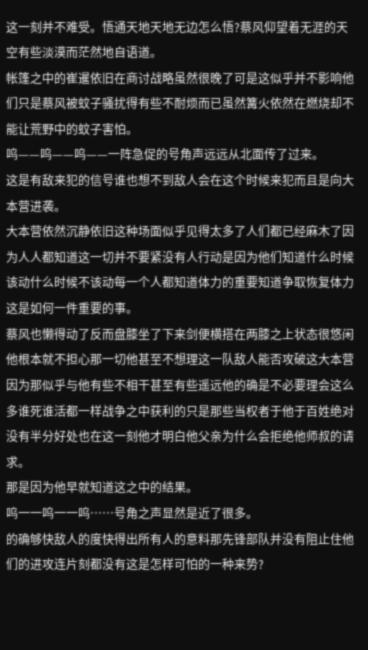这一刻并不难受。悟通天地天地无边怎么悟?蔡风仰望着无涯的天空有些淡漠而茫然地自语道。
帐篷之中的崔暹依旧在商讨战略虽然很晚了可是这似乎并不影响他们只是蔡风被蚊子骚扰得有些不耐烦而已虽然篝火依然在燃烧却不能让荒野中的蚊子害怕。
呜——呜——呜——一阵急促的号角声远远从北面传了过来。
这是有敌来犯的信号谁也想不到敌人会在这个时候来犯而且是向大本营进袭。
大本营依然沉静依旧这种场面似乎见得太多了人们都已经麻木了因为人人都知道这一切并不要紧没有人行动是因为他们知道什么时候该动什么时候不该动每一个人都知道体力的重要知道争取恢复体力这是如何一件重要的事。
蔡风也懒得动了反而盘膝坐了下来剑便横搭在两膝之上状态很悠闲他根本就不担心那一切他甚至不想理这一队敌人能否攻破这大本营因为那似乎与他有些不相干甚至有些遥远他的确是不必要理会这么多谁死谁活都一样战争之中获利的只是那些当权者于他于百姓绝对没有半分好处也在这一刻他才明白他父亲为什么会拒绝他师叔的请求。
那是因为他早就知道这之中的结果。
呜一一呜一一呜……号角之声显然是近了很多。
的确够快敌人的度快得出所有人的意料那先锋部队并没有阻止住他们的进攻连片刻都没有这是怎样可怕的一种来势?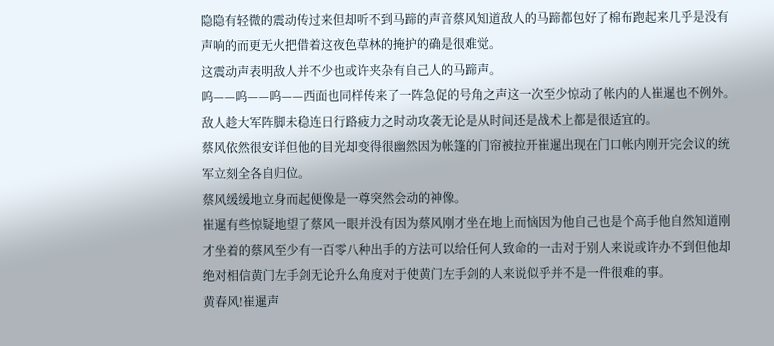隐隐有轻微的震动传过来但却听不到马蹄的声音蔡风知道敌人的马蹄都包好了棉布跑起来几乎是没有声响的而更无火把借着这夜色草林的掩护的确是很难觉。
这震动声表明敌人并不少也或许夹杂有自己人的马蹄声。
呜——呜——呜——西面也同样传来了一阵急促的号角之声这一次至少惊动了帐内的人崔暹也不例外。
敌人趁大军阵脚未稳连日行路疲力之时动攻袭无论是从时间还是战术上都是很适宜的。
蔡风依然很安详但他的目光却变得很幽然因为帐篷的门帘被拉开崔暹出现在门口帐内刚开完会议的统军立刻全各自归位。
蔡风缓缓地立身而起便像是一尊突然会动的神像。
崔暹有些惊疑地望了蔡风一眼并没有因为蔡风刚才坐在地上而恼因为他自己也是个高手他自然知道刚才坐着的蔡风至少有一百零八种出手的方法可以给任何人致命的一击对于别人来说或许办不到但他却绝对相信黄门左手剑无论升么角度对于使黄门左手剑的人来说似乎并不是一件很难的事。
黄春风!崔暹声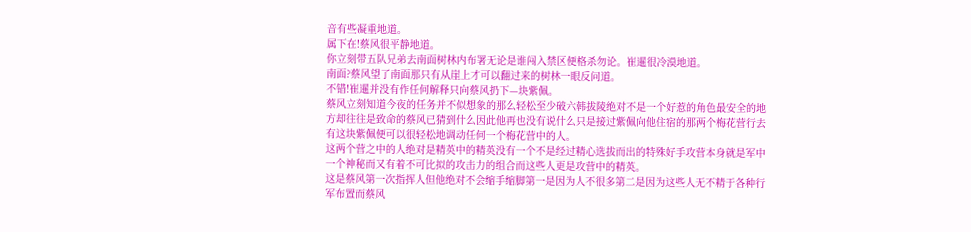音有些凝重地道。
属下在!蔡风很平静地道。
你立刻带五队兄弟去南面树林内布署无论是谁闯入禁区便格杀勿论。崔暹很冷漠地道。
南面?蔡风望了南面那只有从崖上才可以翻过来的树林一眼反问道。
不错!崔暹并没有作任何解释只向蔡风扔下—块紫佩。
蔡风立刻知道今夜的任务并不似想象的那么轻松至少破六韩拔陵绝对不是一个好惹的角色最安全的地方却往往是致命的蔡风已猜到什么因此他再也没有说什么只是接过紫佩向他住宿的那两个梅花营行去有这块紫佩便可以很轻松地调动任何一个梅花营中的人。
这两个营之中的人绝对是精英中的精英没有一个不是经过精心选拔而出的特殊好手攻营本身就是军中一个神秘而又有着不可比拟的攻击力的组合而这些人更是攻营中的精英。
这是蔡风第一次指挥人但他绝对不会缩手缩脚第一是因为人不很多第二是因为这些人无不精于各种行军布置而蔡风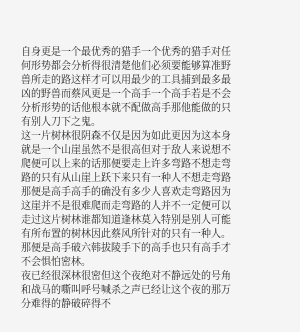自身更是一个最优秀的猎手一个优秀的猎手对任何形势都会分析得很清楚他们必须要能够算准野兽所走的路这样才可以用最少的工具捕到最多最凶的野兽而蔡风更是一个高手一个高手若是不会分析形势的话他根本就不配做高手那他能做的只有别人刀下之鬼。
这一片树林很阴森不仅是因为如此更因为这本身就是一个山崖虽然不是很高但对于敌人来说想不爬便可以上来的话那便要走上许多弯路不想走弯路的只有从山崖上跃下来只有一种人不想走弯路那便是高手高手的确没有多少人喜欢走弯路因为这崖并不是很难爬而走弯路的人并不一定便可以走过这片树林谁都知道逢林莫入特别是别人可能有所布置的树林因此蔡风所针对的只有一种人。
那便是高手破六韩拔陵手下的高手也只有高手才不会惧怕密林。
夜已经很深林很密但这个夜绝对不静远处的号角和战马的嘶叫呼号喊杀之声已经让这个夜的那万分难得的静破碎得不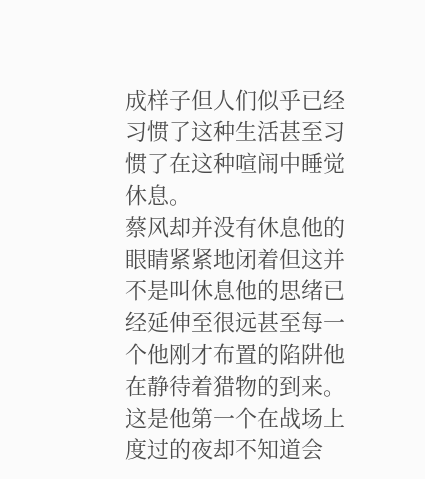成样子但人们似乎已经习惯了这种生活甚至习惯了在这种喧闹中睡觉休息。
蔡风却并没有休息他的眼睛紧紧地闭着但这并不是叫休息他的思绪已经延伸至很远甚至每一个他刚才布置的陷阱他在静待着猎物的到来。
这是他第一个在战场上度过的夜却不知道会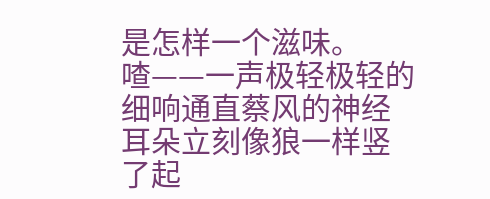是怎样一个滋味。
喳——一声极轻极轻的细响通直蔡风的神经耳朵立刻像狼一样竖了起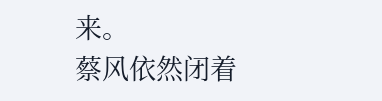来。
蔡风依然闭着